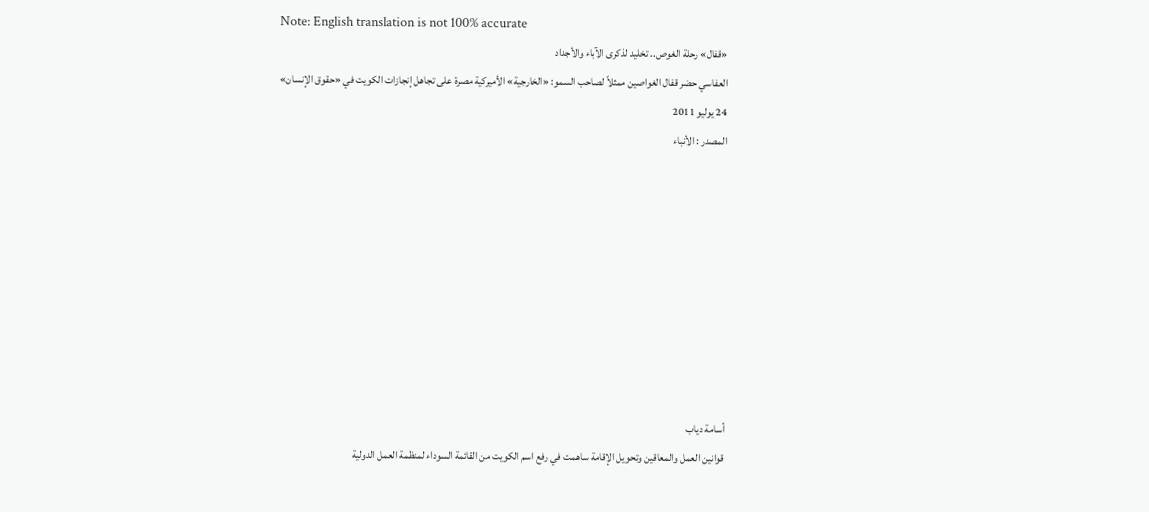Note: English translation is not 100% accurate
«قفال» رحلة الغوص.. تخليد لذكرى الآباء والأجداد
العفاسي حضر قفال الغواصين ممثلاً لصاحب السمو: «الخارجية» الأميركية مصرة على تجاهل إنجازات الكويت في «حقوق الإنسان»
24 يوليو 2011
المصدر : الأنباء









أسامة دياب
قوانين العمل والمعاقين وتحويل الإقامة ساهمت في رفع اسم الكويت من القائمة السوداء لمنظمة العمل الدولية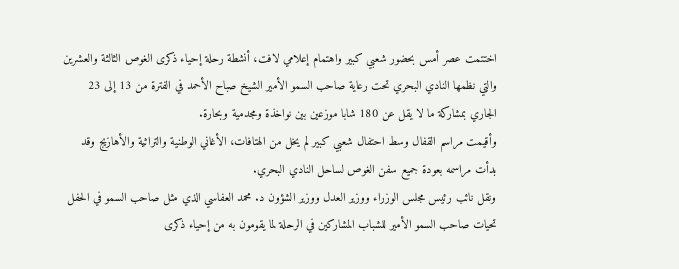اختتمت عصر أمس بحضور شعبي كبير واهتمام إعلامي لافت، أنشطة رحلة إحياء ذكرى الغوص الثالثة والعشرين والتي نظمها النادي البحري تحت رعاية صاحب السمو الأمير الشيخ صباح الأحمد في الفترة من 13 إلى 23 الجاري بمشاركة ما لا يقل عن 180 شابا موزعين بين نواخذة ومجدمية وبحارة.
وأقيمت مراسم القفال وسط احتفال شعبي كبير لم يخل من الهتافات، الأغاني الوطنية والتراثية والأهازيج وقد بدأت مراسمه بعودة جميع سفن الغوص لساحل النادي البحري.
ونقل نائب رئيس مجلس الوزراء ووزير العدل ووزير الشؤون د. محمد العفاسي الذي مثل صاحب السمو في الحفل تحيات صاحب السمو الأمير للشباب المشاركين في الرحلة لما يقومون به من إحياء ذكرى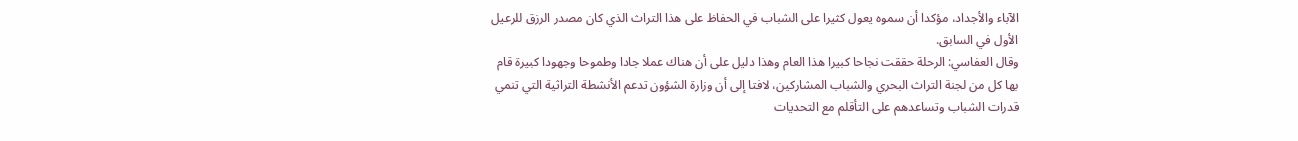الآباء والأجداد، مؤكدا أن سموه يعول كثيرا على الشباب في الحفاظ على هذا التراث الذي كان مصدر الرزق للرعيل الأول في السابق.
وقال العفاسي: الرحلة حققت نجاحا كبيرا هذا العام وهذا دليل على أن هناك عملا جادا وطموحا وجهودا كبيرة قام بها كل من لجنة التراث البحري والشباب المشاركين، لافتا إلى أن وزارة الشؤون تدعم الأنشطة التراثية التي تنمي قدرات الشباب وتساعدهم على التأقلم مع التحديات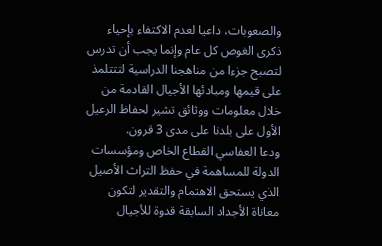والصعوبات، داعيا لعدم الاكتفاء بإحياء ذكرى الغوص كل عام وإنما يجب أن تدرس لتصبح جزءا من مناهجنا الدراسية لتتتلمذ على قيمها ومبادئها الأجيال القادمة من خلال معلومات ووثائق تشير لحفاظ الرعيل الأول على بلدنا على مدى 3 قرون.
ودعا العفاسي القطاع الخاص ومؤسسات الدولة للمساهمة في حفظ التراث الأصيل الذي يستحق الاهتمام والتقدير لتكون معاناة الأجداد السابقة قدوة للأجيال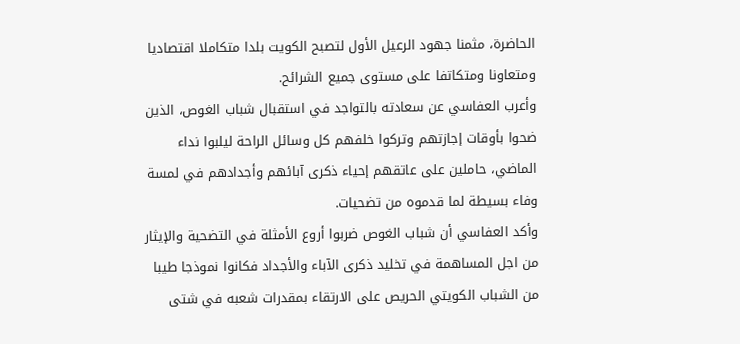الحاضرة، مثمنا جهود الرعيل الأول لتصبح الكويت بلدا متكاملا اقتصاديا ومتعاونا ومتكاتفا على مستوى جميع الشرائح.
وأعرب العفاسي عن سعادته بالتواجد في استقبال شباب الغوص، الذين ضحوا بأوقات إجازتهم وتركوا خلفهم كل وسائل الراحة ليلبوا نداء الماضي، حاملين على عاتقهم إحياء ذكرى آبائهم وأجدادهم في لمسة وفاء بسيطة لما قدموه من تضحيات.
وأكد العفاسي أن شباب الغوص ضربوا أروع الأمثلة في التضحية والإيثار من اجل المساهمة في تخليد ذكرى الآباء والأجداد فكانوا نموذجا طيبا من الشباب الكويتي الحريص على الارتقاء بمقدرات شعبه في شتى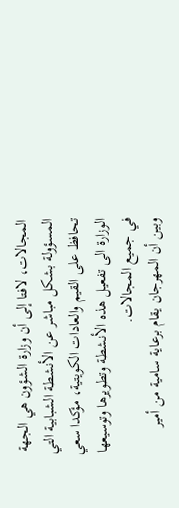المجالات، لافتا إلى أن وزارة الشؤون هي الجهة المسؤولة بشكل مباشر عن الأنشطة الشبابية التي تحافظ على القيم والعادات الكويتية، مؤكدا سعي الوزارة الى تفعيل هذه الأنشطة وتطويرها وتوسيعها في جميع المجالات.
وبين أن المهرجان يقام برعاية سامية من أمير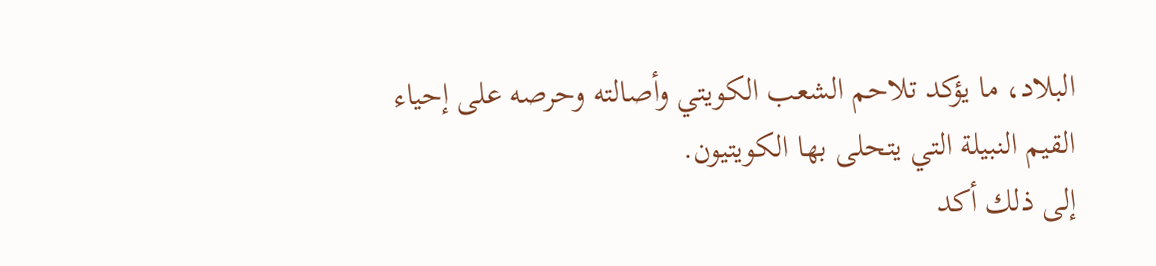البلاد، ما يؤكد تلاحم الشعب الكويتي وأصالته وحرصه على إحياء القيم النبيلة التي يتحلى بها الكويتيون.
إلى ذلك أكد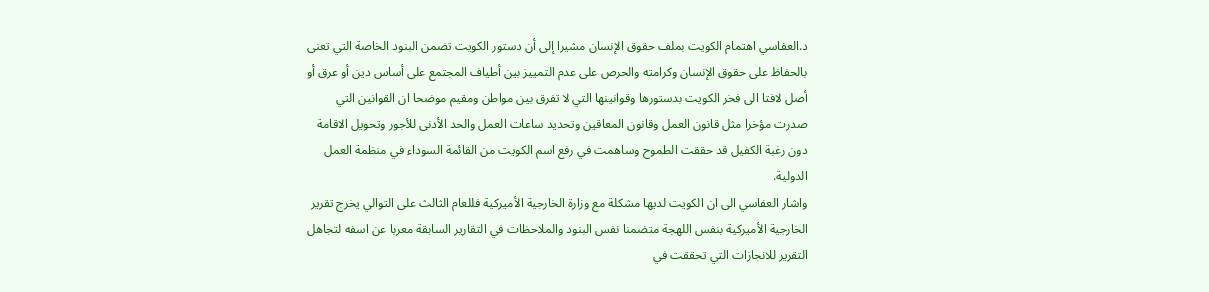د.العفاسي اهتمام الكويت بملف حقوق الإنسان مشيرا إلى أن دستور الكويت تضمن البنود الخاصة التي تعنى بالحفاظ على حقوق الإنسان وكرامته والحرص على عدم التمييز بين أطياف المجتمع على أساس دين أو عرق أو أصل لافتا الى فخر الكويت بدستورها وقوانينها التي لا تفرق بين مواطن ومقيم موضحا ان القوانين التي صدرت مؤخرا مثل قانون العمل وقانون المعاقين وتحديد ساعات العمل والحد الأدنى للأجور وتحويل الاقامة دون رغبة الكفيل قد حققت الطموح وساهمت في رفع اسم الكويت من القائمة السوداء في منظمة العمل الدولية.
واشار العفاسي الى ان الكويت لديها مشكلة مع وزارة الخارجية الأميركية فللعام الثالث على التوالي يخرج تقرير الخارجية الأميركية بنفس اللهجة متضمنا نفس البنود والملاحظات في التقارير السابقة معربا عن اسفه لتجاهل التقرير للانجازات التي تحققت في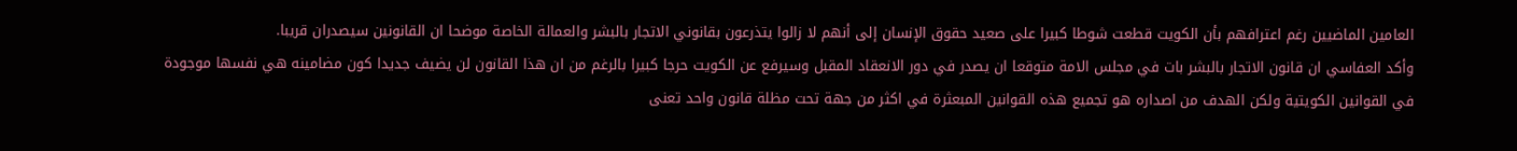العامين الماضيين رغم اعترافهم بأن الكويت قطعت شوطا كبيرا على صعيد حقوق الإنسان إلى أنهم لا زالوا يتذرعون بقانوني الاتجار بالبشر والعمالة الخاصة موضحا ان القانونين سيصدران قريبا.
وأكد العفاسي ان قانون الاتجار بالبشر بات في مجلس الامة متوقعا ان يصدر في دور الانعقاد المقبل وسيرفع عن الكويت حرجا كبيرا بالرغم من ان هذا القانون لن يضيف جديدا كون مضامينه هي نفسها موجودة في القوانين الكويتية ولكن الهدف من اصداره هو تجميع هذه القوانين المبعثرة في اكثر من جهة تحت مظلة قانون واحد تعنى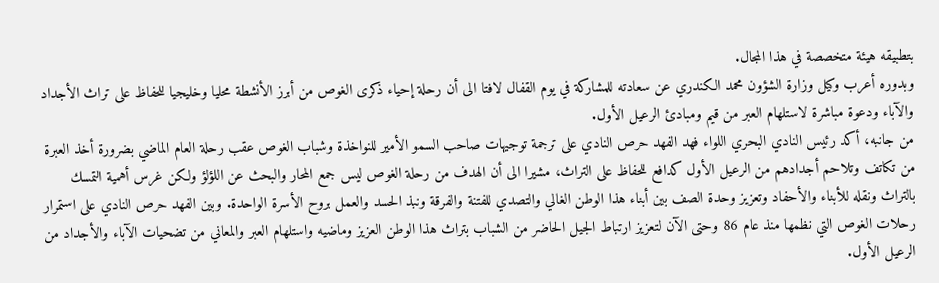بتطبيقه هيئة متخصصة في هذا المجال.
وبدوره أعرب وكيل وزارة الشؤون محمد الكندري عن سعادته للمشاركة في يوم القفال لافتا الى أن رحلة إحياء ذكرى الغوص من أبرز الأنشطة محليا وخليجيا للحفاظ على تراث الأجداد والآباء ودعوة مباشرة لاستلهام العبر من قيم ومبادئ الرعيل الأول.
من جانبه، أكد رئيس النادي البحري اللواء فهد الفهد حرص النادي على ترجمة توجيهات صاحب السمو الأمير للنواخذة وشباب الغوص عقب رحلة العام الماضي بضرورة أخذ العبرة من تكاتف وتلاحم أجدادهم من الرعيل الأول كدافع للحفاظ على التراث، مشيرا الى أن الهدف من رحلة الغوص ليس جمع المحار والبحث عن اللؤلؤ ولكن غرس أهمية التمسك بالتراث ونقله للأبناء والأحفاد وتعزيز وحدة الصف بين أبناء هذا الوطن الغالي والتصدي للفتنة والفرقة ونبذ الحسد والعمل بروح الأسرة الواحدة. وبين الفهد حرص النادي على استمرار رحلات الغوص التي نظمها منذ عام 86 وحتى الآن لتعزيز ارتباط الجيل الحاضر من الشباب بتراث هذا الوطن العزيز وماضيه واستلهام العبر والمعاني من تضحيات الآباء والأجداد من الرعيل الأول.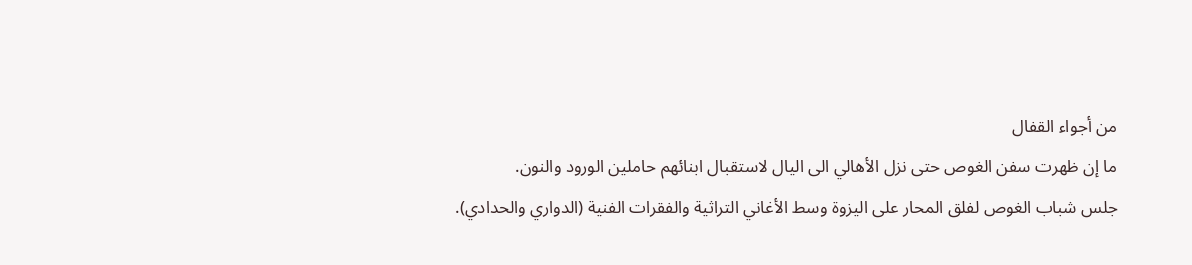من أجواء القفال
ما إن ظهرت سفن الغوص حتى نزل الأهالي الى اليال لاستقبال ابنائهم حاملين الورود والنون.
جلس شباب الغوص لفلق المحار على اليزوة وسط الأغاني التراثية والفقرات الفنية (الدواري والحدادي).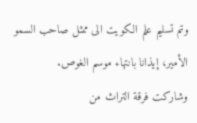وتم تسليم علم الكويت الى ممثل صاحب السمو الأمير، إيذانا بانتهاء موسم الغوص.
وشاركت فرقة التراث من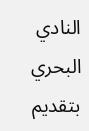النادي البحري بتقديم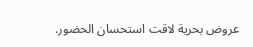عروض بحرية لاقت استحسان الحضور.